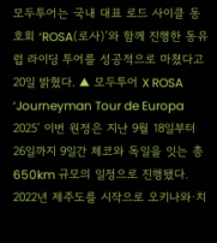모두투어는 국내 대표 로드 사이클 동호회 ‘ROSA(로사)’와 함께 진행한 동유럽 라이딩 투어를 성공적으로 마쳤다고 20일 밝혔다. ▲ 모두투어 X ROSA ‘Journeyman Tour de Europa 2025’ 이번 원정은 지난 9월 18일부터 26일까지 9일간 체코와 독일을 잇는 총 650km 규모의 일정으로 진행됐다. 2022년 제주도를 시작으로 오키나와·치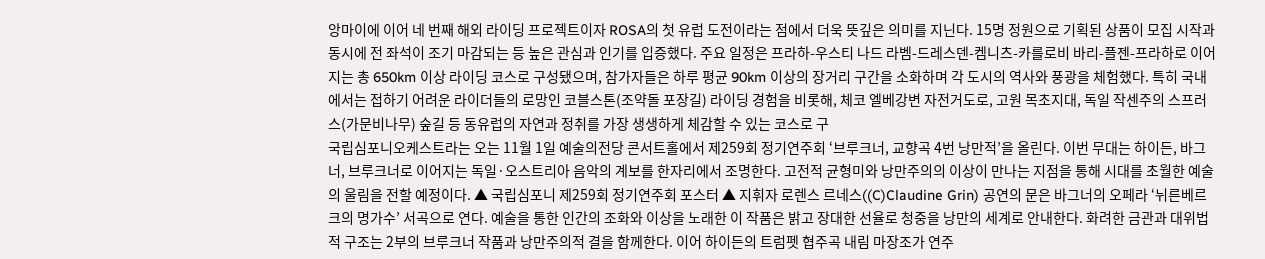앙마이에 이어 네 번째 해외 라이딩 프로젝트이자 ROSA의 첫 유럽 도전이라는 점에서 더욱 뜻깊은 의미를 지닌다. 15명 정원으로 기획된 상품이 모집 시작과 동시에 전 좌석이 조기 마감되는 등 높은 관심과 인기를 입증했다. 주요 일정은 프라하-우스티 나드 라벰-드레스덴-켐니츠-카를로비 바리-플젠-프라하로 이어지는 총 650km 이상 라이딩 코스로 구성됐으며, 참가자들은 하루 평균 90km 이상의 장거리 구간을 소화하며 각 도시의 역사와 풍광을 체험했다. 특히 국내에서는 접하기 어려운 라이더들의 로망인 코블스톤(조약돌 포장길) 라이딩 경험을 비롯해, 체코 엘베강변 자전거도로, 고원 목초지대, 독일 작센주의 스프러스(가문비나무) 숲길 등 동유럽의 자연과 정취를 가장 생생하게 체감할 수 있는 코스로 구
국립심포니오케스트라는 오는 11월 1일 예술의전당 콘서트홀에서 제259회 정기연주회 ‘브루크너, 교향곡 4번 낭만적’을 올린다. 이번 무대는 하이든, 바그너, 브루크너로 이어지는 독일·오스트리아 음악의 계보를 한자리에서 조명한다. 고전적 균형미와 낭만주의의 이상이 만나는 지점을 통해 시대를 초월한 예술의 울림을 전할 예정이다. ▲ 국립심포니 제259회 정기연주회 포스터 ▲ 지휘자 로렌스 르네스((C)Claudine Grin) 공연의 문은 바그너의 오페라 ‘뉘른베르크의 명가수’ 서곡으로 연다. 예술을 통한 인간의 조화와 이상을 노래한 이 작품은 밝고 장대한 선율로 청중을 낭만의 세계로 안내한다. 화려한 금관과 대위법적 구조는 2부의 브루크너 작품과 낭만주의적 결을 함께한다. 이어 하이든의 트럼펫 협주곡 내림 마장조가 연주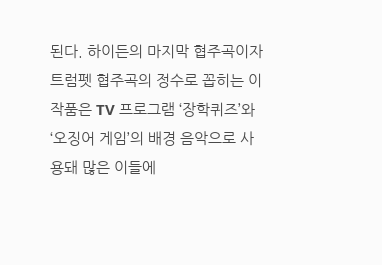된다. 하이든의 마지막 협주곡이자 트럼펫 협주곡의 정수로 꼽히는 이 작품은 TV 프로그램 ‘장학퀴즈’와 ‘오징어 게임’의 배경 음악으로 사용돼 많은 이들에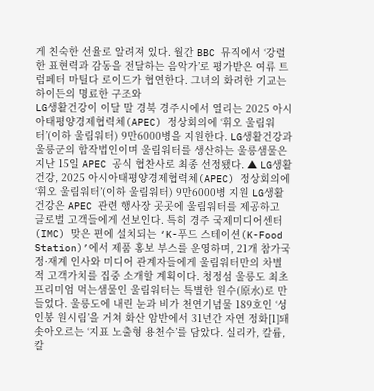게 친숙한 선율로 알려져 있다. 월간 BBC 뮤직에서 ‘강렬한 표현력과 감동을 전달하는 음악가’로 평가받은 여류 트럼페터 마틸다 로이드가 협연한다. 그녀의 화려한 기교는 하이든의 명료한 구조와
LG생활건강이 이달 말 경북 경주시에서 열리는 2025 아시아태평양경제협력체(APEC) 정상회의에 ‘휘오 울림워터’(이하 울림워터) 9만6000병을 지원한다. LG생활건강과 울릉군의 합작법인이며 울림워터를 생산하는 울릉샘물은 지난 15일 APEC 공식 협찬사로 최종 선정됐다. ▲ LG생활건강, 2025 아시아태평양경제협력체(APEC) 정상회의에 ‘휘오 울림워터’(이하 울림워터) 9만6000병 지원 LG생활건강은 APEC 관련 행사장 곳곳에 울림워터를 제공하고 글로벌 고객들에게 선보인다. 특히 경주 국제미디어센터(IMC) 맞은 편에 설치되는 ‘K-푸드 스테이션(K-Food Station)’에서 제품 홍보 부스를 운영하며, 21개 참가국 정·재계 인사와 미디어 관계자들에게 울림워터만의 차별적 고객가치를 집중 소개할 계획이다. 청정섬 울릉도 최초 프리미엄 먹는샘물인 울림워터는 특별한 원수(原水)로 만들었다. 울릉도에 내린 눈과 비가 천연기념물 189호인 ‘성인봉 원시림’을 거쳐 화산 암반에서 31년간 자연 정화[1]돼 솟아오르는 ‘지표 노출형 용천수’를 담았다. 실리카, 칼륨, 칼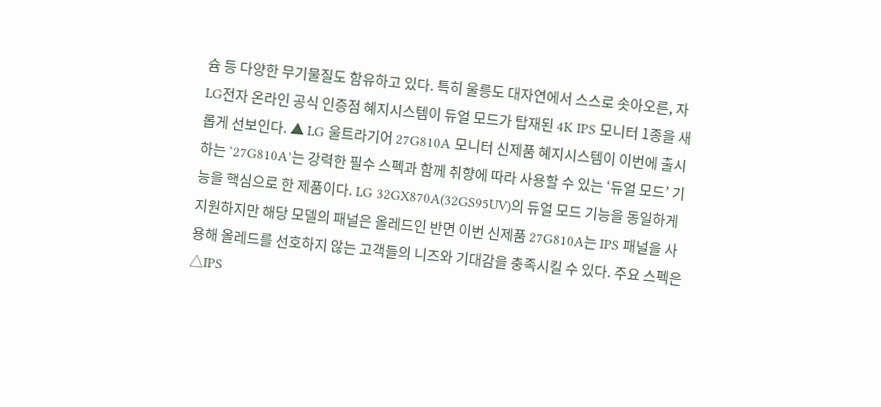슘 등 다양한 무기물질도 함유하고 있다. 특히 울릉도 대자연에서 스스로 솟아오른, 자
LG전자 온라인 공식 인증점 혜지시스템이 듀얼 모드가 탑재된 4K IPS 모니터 1종을 새롭게 선보인다. ▲ LG 울트라기어 27G810A 모니터 신제품 혜지시스템이 이번에 출시하는 ‘27G810A’는 강력한 필수 스펙과 함께 취향에 따라 사용할 수 있는 ‘듀얼 모드’ 기능을 핵심으로 한 제품이다. LG 32GX870A(32GS95UV)의 듀얼 모드 기능을 동일하게 지원하지만 해당 모델의 패널은 올레드인 반면 이번 신제품 27G810A는 IPS 패널을 사용해 올레드를 선호하지 않는 고객들의 니즈와 기대감을 충족시킬 수 있다. 주요 스펙은 △IPS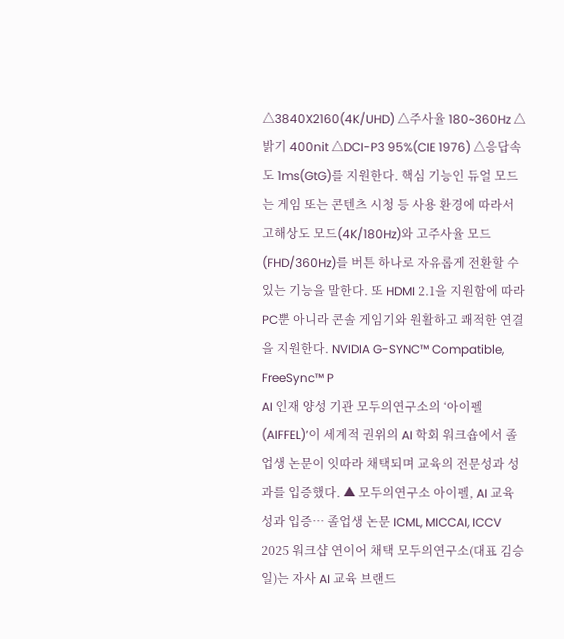△3840X2160(4K/UHD) △주사율 180~360Hz △밝기 400nit △DCI-P3 95%(CIE 1976) △응답속도 1ms(GtG)를 지원한다. 핵심 기능인 듀얼 모드는 게임 또는 콘텐츠 시청 등 사용 환경에 따라서 고해상도 모드(4K/180Hz)와 고주사율 모드(FHD/360Hz)를 버튼 하나로 자유롭게 전환할 수 있는 기능을 말한다. 또 HDMI 2.1을 지원함에 따라 PC뿐 아니라 콘솔 게임기와 원활하고 쾌적한 연결을 지원한다. NVIDIA G-SYNC™ Compatible, FreeSync™ P
AI 인재 양성 기관 모두의연구소의 ‘아이펠(AIFFEL)’이 세계적 권위의 AI 학회 워크숍에서 졸업생 논문이 잇따라 채택되며 교육의 전문성과 성과를 입증했다. ▲ 모두의연구소 아이펠, AI 교육 성과 입증… 졸업생 논문 ICML, MICCAI, ICCV 2025 워크샵 연이어 채택 모두의연구소(대표 김승일)는 자사 AI 교육 브랜드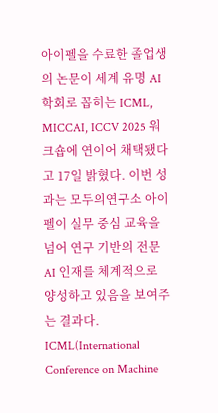아이펠을 수료한 졸업생의 논문이 세계 유명 AI 학회로 꼽히는 ICML, MICCAI, ICCV 2025 워크숍에 연이어 채택됐다고 17일 밝혔다. 이번 성과는 모두의연구소 아이펠이 실무 중심 교육을 넘어 연구 기반의 전문 AI 인재를 체계적으로 양성하고 있음을 보여주는 결과다. ICML(International Conference on Machine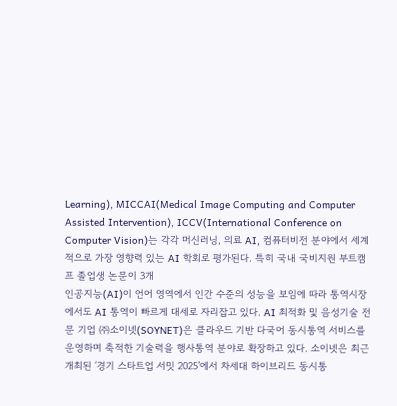Learning), MICCAI(Medical Image Computing and Computer Assisted Intervention), ICCV(International Conference on Computer Vision)는 각각 머신러닝, 의료 AI, 컴퓨터비전 분야에서 세계적으로 가장 영향력 있는 AI 학회로 평가된다. 특히 국내 국비지원 부트캠프 졸업생 논문이 3개
인공지능(AI)이 언어 영역에서 인간 수준의 성능을 보임에 따라 통역시장에서도 AI 통역이 빠르게 대세로 자리잡고 있다. AI 최적화 및 음성기술 전문 기업 ㈜소이넷(SOYNET)은 클라우드 기반 다국어 동시통역 서비스를 운영하며 축적한 기술력을 행사통역 분야로 확장하고 있다. 소이넷은 최근 개최된 ‘경기 스타트업 서밋 2025’에서 차세대 하이브리드 동시통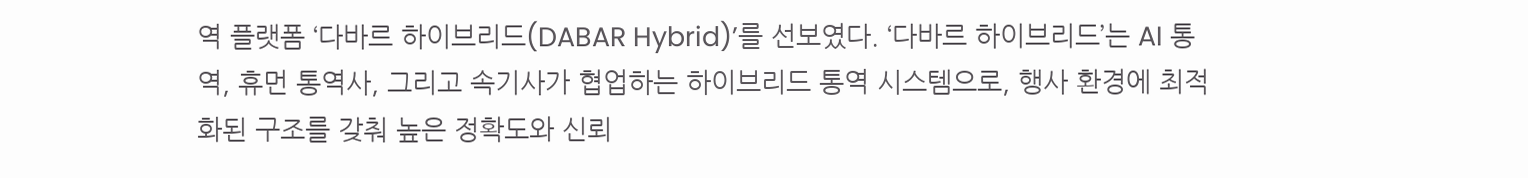역 플랫폼 ‘다바르 하이브리드(DABAR Hybrid)’를 선보였다. ‘다바르 하이브리드’는 AI 통역, 휴먼 통역사, 그리고 속기사가 협업하는 하이브리드 통역 시스템으로, 행사 환경에 최적화된 구조를 갖춰 높은 정확도와 신뢰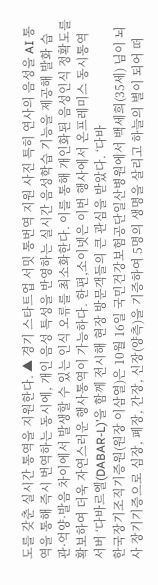도를 갖춘 실시간 통역을 지원한다. ▲ 경기 스타트업 서밋 통번역 지원 사진 특히 연사의 음성을 AI 통역을 통해 즉시 번역하는 동시에, 개인 음성 특성을 반영하는 실시간 음성학습 기능을 제공해 발화 습관·억양·발음 차이에서 발생할 수 있는 인식 오류를 최소화한다. 이를 통해 개인화된 음성인식 정확도를 확보하여 더욱 자연스러운 행사통역이 가능하다. 한편,소이넷은 이번 행사에서 온프레미스 동시통역 서버 ‘다바르엘(DABAR-L)’을 함께 전시해 현장 방문객들의 큰 관심을 받았다. ‘다바
한국장기조직기증원(원장 이삼열)은 10월 16일 국민건강보험공단일산병원에서 백세희(35세) 님이 뇌사 장기기증으로 심장, 폐장, 간장, 신장(양측)을 기증하여 5명의 생명을 살리고 하늘의 별이 되어 떠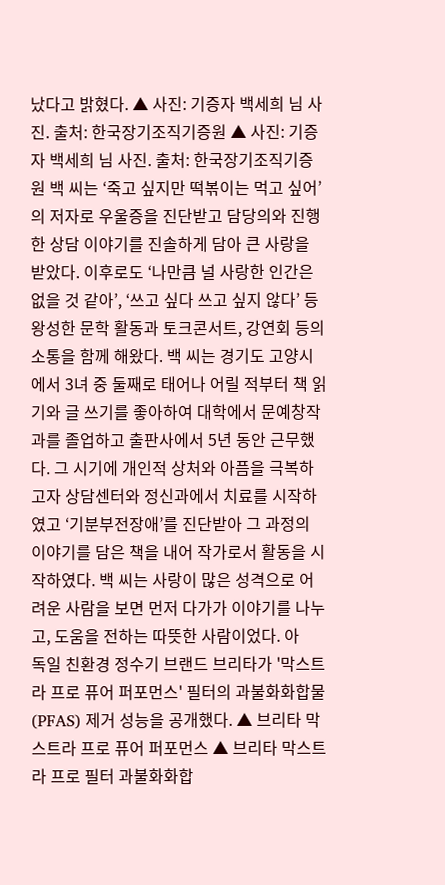났다고 밝혔다. ▲ 사진: 기증자 백세희 님 사진. 출처: 한국장기조직기증원 ▲ 사진: 기증자 백세희 님 사진. 출처: 한국장기조직기증원 백 씨는 ‘죽고 싶지만 떡볶이는 먹고 싶어’의 저자로 우울증을 진단받고 담당의와 진행한 상담 이야기를 진솔하게 담아 큰 사랑을 받았다. 이후로도 ‘나만큼 널 사랑한 인간은 없을 것 같아’, ‘쓰고 싶다 쓰고 싶지 않다’ 등 왕성한 문학 활동과 토크콘서트, 강연회 등의 소통을 함께 해왔다. 백 씨는 경기도 고양시에서 3녀 중 둘째로 태어나 어릴 적부터 책 읽기와 글 쓰기를 좋아하여 대학에서 문예창작과를 졸업하고 출판사에서 5년 동안 근무했다. 그 시기에 개인적 상처와 아픔을 극복하고자 상담센터와 정신과에서 치료를 시작하였고 ‘기분부전장애’를 진단받아 그 과정의 이야기를 담은 책을 내어 작가로서 활동을 시작하였다. 백 씨는 사랑이 많은 성격으로 어려운 사람을 보면 먼저 다가가 이야기를 나누고, 도움을 전하는 따뜻한 사람이었다. 아
독일 친환경 정수기 브랜드 브리타가 '막스트라 프로 퓨어 퍼포먼스' 필터의 과불화화합물(PFAS) 제거 성능을 공개했다. ▲ 브리타 막스트라 프로 퓨어 퍼포먼스 ▲ 브리타 막스트라 프로 필터 과불화화합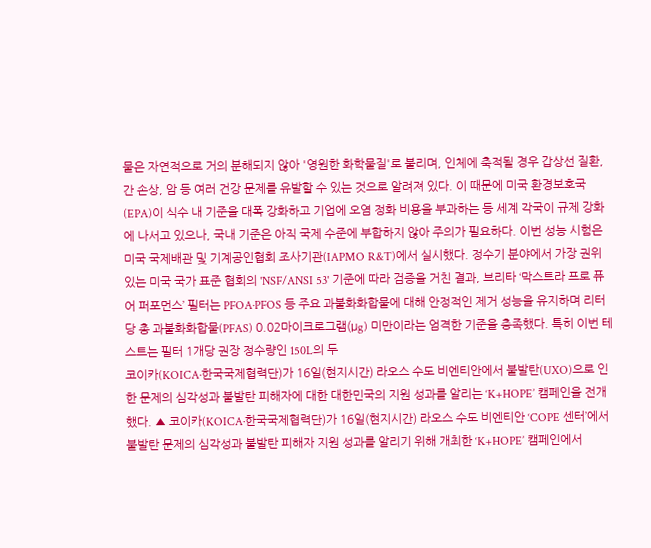물은 자연적으로 거의 분해되지 않아 '영원한 화학물질'로 불리며, 인체에 축적될 경우 갑상선 질환, 간 손상, 암 등 여러 건강 문제를 유발할 수 있는 것으로 알려져 있다. 이 때문에 미국 환경보호국(EPA)이 식수 내 기준을 대폭 강화하고 기업에 오염 정화 비용을 부과하는 등 세계 각국이 규제 강화에 나서고 있으나, 국내 기준은 아직 국제 수준에 부합하지 않아 주의가 필요하다. 이번 성능 시험은 미국 국제배관 및 기계공인협회 조사기관(IAPMO R&T)에서 실시했다. 정수기 분야에서 가장 권위 있는 미국 국가 표준 협회의 'NSF/ANSI 53' 기준에 따라 검증을 거친 결과, 브리타 ‘막스트라 프로 퓨어 퍼포먼스’ 필터는 PFOA·PFOS 등 주요 과불화화합물에 대해 안정적인 제거 성능을 유지하며 리터당 총 과불화화합물(PFAS) 0.02마이크로그램(µg) 미만이라는 엄격한 기준을 충족했다. 특히 이번 테스트는 필터 1개당 권장 정수량인 150L의 두
코이카(KOICA·한국국제협력단)가 16일(현지시간) 라오스 수도 비엔티안에서 불발탄(UXO)으로 인한 문제의 심각성과 불발탄 피해자에 대한 대한민국의 지원 성과를 알리는 ‘K+HOPE’ 캠페인을 전개했다. ▲ 코이카(KOICA·한국국제협력단)가 16일(현지시간) 라오스 수도 비엔티안 ‘COPE 센터’에서 불발탄 문제의 심각성과 불발탄 피해자 지원 성과를 알리기 위해 개최한 ‘K+HOPE’ 캠페인에서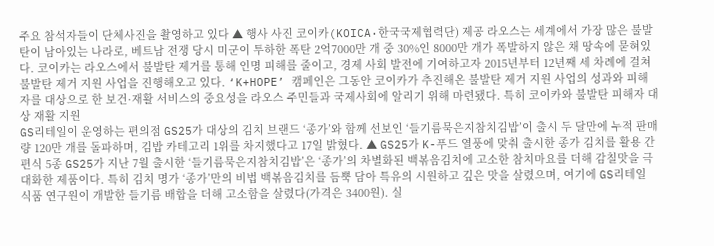주요 참석자들이 단체사진을 촬영하고 있다 ▲ 행사 사진 코이카(KOICA·한국국제협력단) 제공 라오스는 세계에서 가장 많은 불발탄이 남아있는 나라로, 베트남 전쟁 당시 미군이 투하한 폭탄 2억7000만 개 중 30%인 8000만 개가 폭발하지 않은 채 땅속에 묻혀있다. 코이카는 라오스에서 불발탄 제거를 통해 인명 피해를 줄이고, 경제 사회 발전에 기여하고자 2015년부터 12년째 세 차례에 걸쳐 불발탄 제거 지원 사업을 진행해오고 있다. ‘K+HOPE’ 캠페인은 그동안 코이카가 추진해온 불발탄 제거 지원 사업의 성과와 피해자를 대상으로 한 보건·재활 서비스의 중요성을 라오스 주민들과 국제사회에 알리기 위해 마련됐다. 특히 코이카와 불발탄 피해자 대상 재활 지원
GS리테일이 운영하는 편의점 GS25가 대상의 김치 브랜드 ‘종가’와 함께 선보인 ‘들기름묵은지참치김밥’이 출시 두 달만에 누적 판매량 120만 개를 돌파하며, 김밥 카테고리 1위를 차지했다고 17일 밝혔다. ▲ GS25가 K-푸드 열풍에 맞춰 출시한 종가 김치를 활용 간편식 5종 GS25가 지난 7월 출시한 ‘들기름묵은지참치김밥’은 ‘종가’의 차별화된 백볶음김치에 고소한 참치마요를 더해 감칠맛을 극대화한 제품이다. 특히 김치 명가 ‘종가’만의 비법 백볶음김치를 듬뿍 담아 특유의 시원하고 깊은 맛을 살렸으며, 여기에 GS리테일 식품 연구원이 개발한 들기름 배합을 더해 고소함을 살렸다(가격은 3400원). 실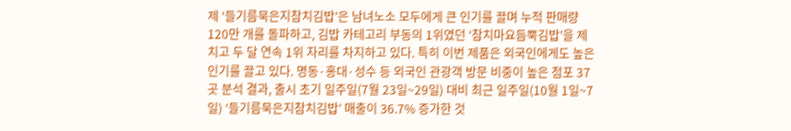제 ‘들기름묵은지참치김밥’은 남녀노소 모두에게 큰 인기를 끌며 누적 판매량 120만 개를 돌파하고, 김밥 카테고리 부동의 1위였던 ‘참치마요듬뿍김밥’을 제치고 두 달 연속 1위 자리를 차지하고 있다. 특히 이번 제품은 외국인에게도 높은 인기를 끌고 있다. 명동·홍대·성수 등 외국인 관광객 방문 비중이 높은 점포 37곳 분석 결과, 출시 초기 일주일(7월 23일~29일) 대비 최근 일주일(10월 1일~7일) ‘들기름묵은지참치김밥’ 매출이 36.7% 증가한 것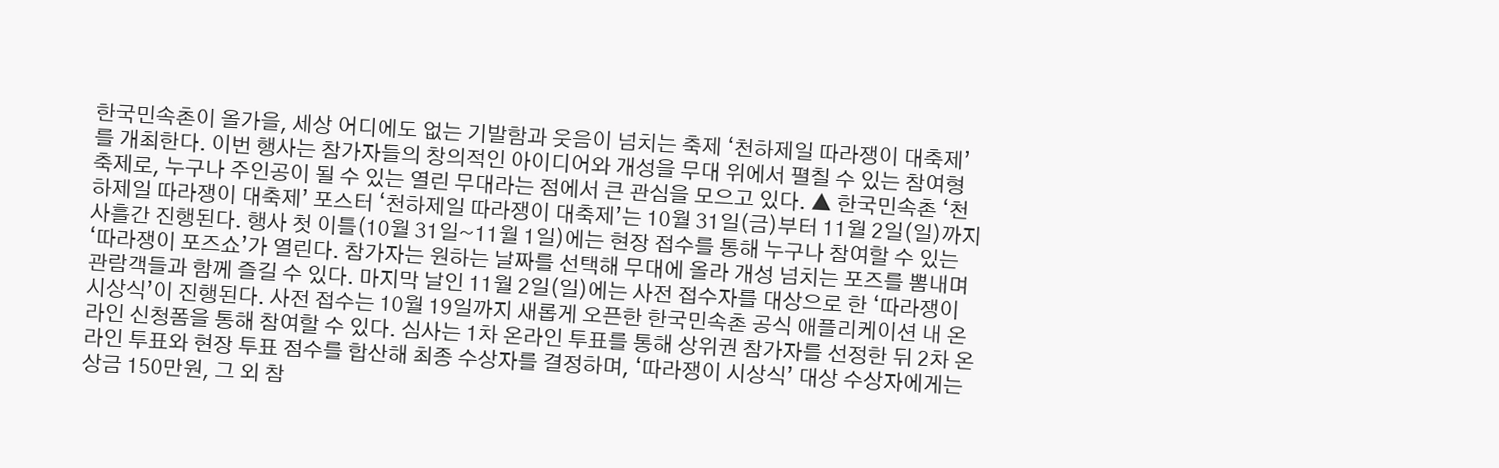한국민속촌이 올가을, 세상 어디에도 없는 기발함과 웃음이 넘치는 축제 ‘천하제일 따라쟁이 대축제’를 개최한다. 이번 행사는 참가자들의 창의적인 아이디어와 개성을 무대 위에서 펼칠 수 있는 참여형 축제로, 누구나 주인공이 될 수 있는 열린 무대라는 점에서 큰 관심을 모으고 있다. ▲ 한국민속촌 ‘천하제일 따라쟁이 대축제’ 포스터 ‘천하제일 따라쟁이 대축제’는 10월 31일(금)부터 11월 2일(일)까지 사흘간 진행된다. 행사 첫 이틀(10월 31일~11월 1일)에는 현장 접수를 통해 누구나 참여할 수 있는 ‘따라쟁이 포즈쇼’가 열린다. 참가자는 원하는 날짜를 선택해 무대에 올라 개성 넘치는 포즈를 뽐내며 관람객들과 함께 즐길 수 있다. 마지막 날인 11월 2일(일)에는 사전 접수자를 대상으로 한 ‘따라쟁이 시상식’이 진행된다. 사전 접수는 10월 19일까지 새롭게 오픈한 한국민속촌 공식 애플리케이션 내 온라인 신청폼을 통해 참여할 수 있다. 심사는 1차 온라인 투표를 통해 상위권 참가자를 선정한 뒤 2차 온라인 투표와 현장 투표 점수를 합산해 최종 수상자를 결정하며, ‘따라쟁이 시상식’ 대상 수상자에게는 상금 150만원, 그 외 참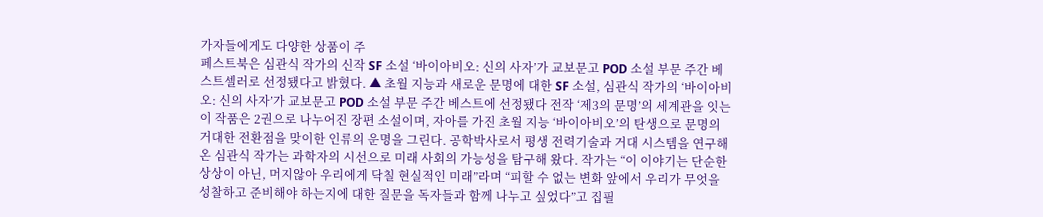가자들에게도 다양한 상품이 주
페스트북은 심관식 작가의 신작 SF 소설 ‘바이아비오: 신의 사자’가 교보문고 POD 소설 부문 주간 베스트셀러로 선정됐다고 밝혔다. ▲ 초월 지능과 새로운 문명에 대한 SF 소설, 심관식 작가의 ‘바이아비오: 신의 사자’가 교보문고 POD 소설 부문 주간 베스트에 선정됐다 전작 ‘제3의 문명’의 세계관을 잇는 이 작품은 2권으로 나누어진 장편 소설이며, 자아를 가진 초월 지능 ‘바이아비오’의 탄생으로 문명의 거대한 전환점을 맞이한 인류의 운명을 그린다. 공학박사로서 평생 전력기술과 거대 시스템을 연구해 온 심관식 작가는 과학자의 시선으로 미래 사회의 가능성을 탐구해 왔다. 작가는 “이 이야기는 단순한 상상이 아닌, 머지않아 우리에게 닥칠 현실적인 미래”라며 “피할 수 없는 변화 앞에서 우리가 무엇을 성찰하고 준비해야 하는지에 대한 질문을 독자들과 함께 나누고 싶었다”고 집필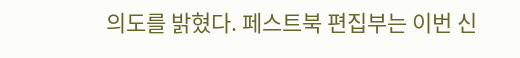의도를 밝혔다. 페스트북 편집부는 이번 신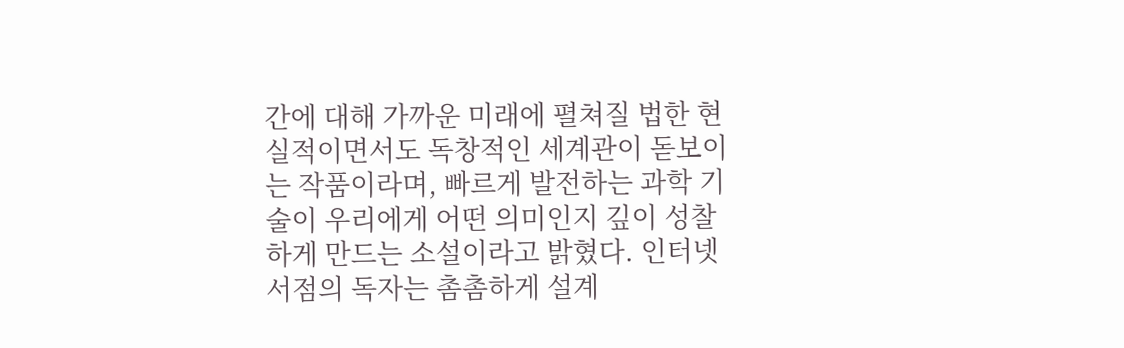간에 대해 가까운 미래에 펼쳐질 법한 현실적이면서도 독창적인 세계관이 돋보이는 작품이라며, 빠르게 발전하는 과학 기술이 우리에게 어떤 의미인지 깊이 성찰하게 만드는 소설이라고 밝혔다. 인터넷 서점의 독자는 촘촘하게 설계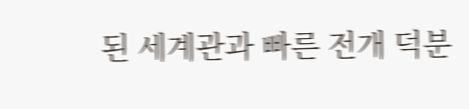된 세계관과 빠른 전개 덕분